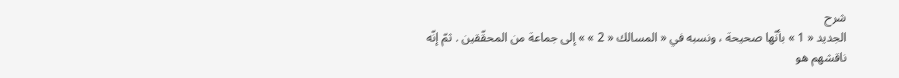شرح
الجديد « 1 » بأنّها صحيحة ، ونسبه في « المسالك « 2 » » إلى جماعة من المحقّقين . ثمّ إنّه ناقشهم هو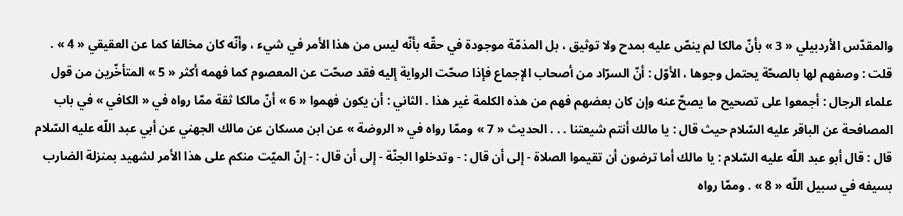والمقدّس الأردبيلي « 3 » بأنّ مالكا لم ينصّ عليه بمدح ولا توثيق ، بل المذمّة موجودة في حقّه بأنّه ليس من هذا الأمر في شيء ، وأنّه كان مخالفا كما عن العقيقي « 4 » .
قلت : وصفهم لها بالصحّة يحتمل وجوها ، الأوّل : أنّ السرّاد من أصحاب الإجماع فإذا صحّت الرواية إليه فقد صحّت عن المعصوم كما فهمه أكثر « 5 » المتأخّرين من قول علماء الرجال : أجمعوا على تصحيح ما يصحّ عنه وإن كان بعضهم فهم من هذه الكلمة غير هذا . الثاني : أن يكون فهموا « 6 » أنّ مالكا ثقة ممّا رواه في « الكافي » في باب المصافحة عن الباقر عليه السّلام حيث قال : يا مالك أنتم شيعتنا . . . الحديث « 7 » وممّا رواه في « الروضة » عن ابن مسكان عن مالك الجهني عن أبي عبد اللّه عليه السّلام قال : قال أبو عبد اللّه عليه السّلام : يا مالك أما ترضون أن تقيموا الصلاة - إلى أن قال : - وتدخلوا الجنّة - إلى أن قال : - إنّ الميّت منكم على هذا الأمر لشهيد بمنزلة الضارب بسيفه في سبيل اللّه « 8 » . وممّا رواه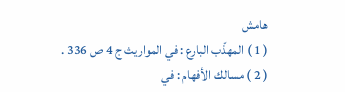هامش
( 1 ) المهذّب البارع : في المواريث ج 4 ص 336 .
( 2 ) مسالك الأفهام : في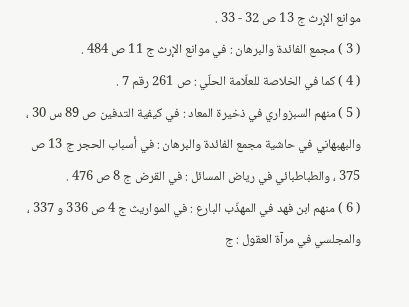موانع الإرث ج 13 ص 32 - 33 .
( 3 ) مجمع الفائدة والبرهان : في موانع الإرث ج 11 ص 484 .
( 4 ) كما في الخلاصة للعلّامة الحلّي : ص 261 رقم 7 .
( 5 ) منهم السبزواري في ذخيرة المعاد : في كيفية التدفين ص 89 س 30 ، والبهبهاني في حاشية مجمع الفائدة والبرهان : في أسباب الحجر ج 13 ص 375 ، والطباطبائي في رياض المسائل : في القرض ج 8 ص 476 .
( 6 ) منهم ابن فهد في المهذّب البارع : في المواريث ج 4 ص 336 و 337 ، والمجلسي في مرآة العقول : ج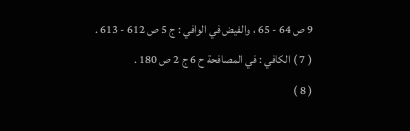9 ص 64 - 65 ، والفيض في الوافي : ج 5 ص 612 - 613 .
( 7 ) الكافي : في المصافحة ح 6 ج 2 ص 180 .
( 8 )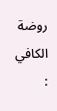روضة الكافي :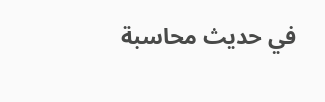في حديث محاسبة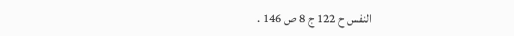النفس ح 122 ج 8 ص 146 .